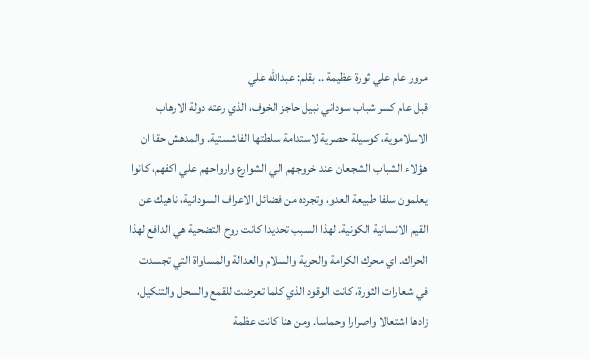مرور عام علي ثورة عظيمة .. بقلم: عبدالله علي
قبل عام كسر شباب سوداني نبيل حاجز الخوف، الذي رعته دولة الارهاب الاسلاموية، كوسيلة حصرية لاستدامة سلطتها الفاشستية. والمدهش حقا ان هؤلاء الشباب الشجعان عند خروجهم الي الشوارع وارواحهم علي اكفهم، كانوا يعلمون سلفا طبيعة العدو، وتجرده من فضائل الاعراف السودانية، ناهيك عن القيم الانسانية الكونية. لهذا السبب تحديدا كانت روح التضحية هي الدافع لهذا الحراك. اي محرك الكرامة والحرية والسلام والعدالة والمساواة التي تجسدت في شعارات الثورة، كانت الوقود الذي كلما تعرضت للقمع والسحل والتنكيل، زادها اشتعالا واصرارا وحماسا. ومن هنا كانت عظمة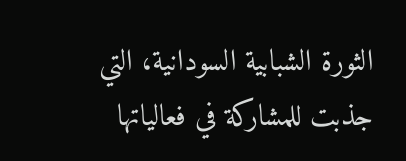الثورة الشبابية السودانية، التي جذبت للمشاركة في فعالياتها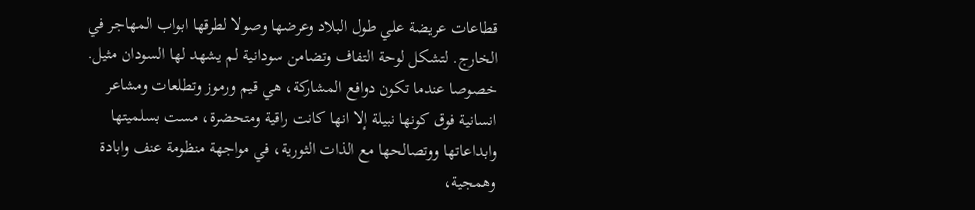قطاعات عريضة علي طول البلاد وعرضها وصولا لطرقها ابواب المهاجر في الخارج. لتشكل لوحة التفاف وتضامن سودانية لم يشهد لها السودان مثيل. خصوصا عندما تكون دوافع المشاركة، هي قيم ورموز وتطلعات ومشاعر انسانية فوق كونها نبيلة إلا انها كانت راقية ومتحضرة، مست بسلميتها وابداعاتها ووتصالحها مع الذات الثورية، في مواجهة منظومة عنف وابادة وهمجية،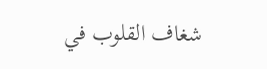شغاف القلوب في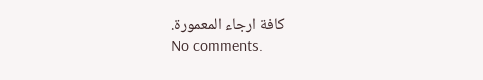كافة ارجاء المعمورة.
No comments.